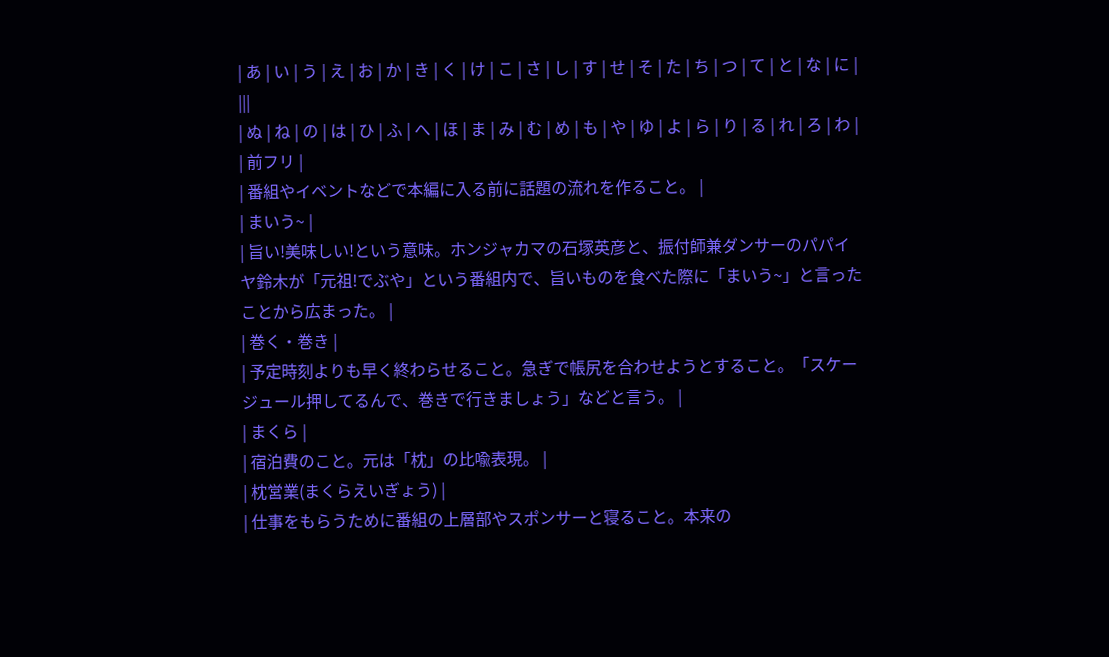| あ | い | う | え | お | か | き | く | け | こ | さ | し | す | せ | そ | た | ち | つ | て | と | な | に | |||
| ぬ | ね | の | は | ひ | ふ | へ | ほ | ま | み | む | め | も | や | ゆ | よ | ら | り | る | れ | ろ | わ |
| 前フリ |
| 番組やイベントなどで本編に入る前に話題の流れを作ること。 |
| まいう~ |
| 旨い!美味しい!という意味。ホンジャカマの石塚英彦と、振付師兼ダンサーのパパイヤ鈴木が「元祖!でぶや」という番組内で、旨いものを食べた際に「まいう~」と言ったことから広まった。 |
| 巻く・巻き |
| 予定時刻よりも早く終わらせること。急ぎで帳尻を合わせようとすること。「スケージュール押してるんで、巻きで行きましょう」などと言う。 |
| まくら |
| 宿泊費のこと。元は「枕」の比喩表現。 |
| 枕営業(まくらえいぎょう) |
| 仕事をもらうために番組の上層部やスポンサーと寝ること。本来の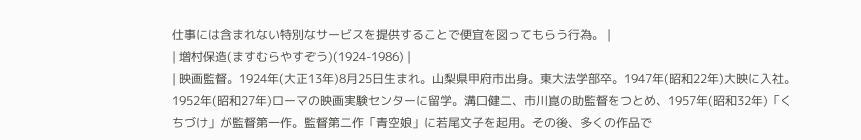仕事には含まれない特別なサービスを提供することで便宜を図ってもらう行為。 |
| 増村保造(ますむらやすぞう)(1924-1986) |
| 映画監督。1924年(大正13年)8月25日生まれ。山梨県甲府市出身。東大法学部卒。1947年(昭和22年)大映に入社。1952年(昭和27年)ローマの映画実験センターに留学。溝口健二、市川崑の助監督をつとめ、1957年(昭和32年)「くちづけ」が監督第一作。監督第二作「青空娘」に若尾文子を起用。その後、多くの作品で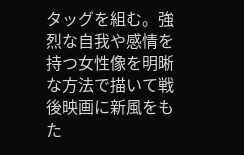タッグを組む。強烈な自我や感情を持つ女性像を明晰な方法で描いて戦後映画に新風をもた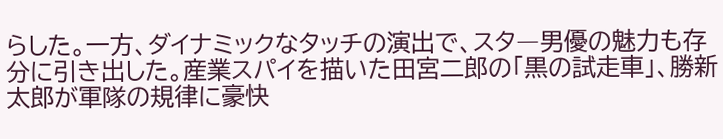らした。一方、ダイナミックなタッチの演出で、スタ―男優の魅力も存分に引き出した。産業スパイを描いた田宮二郎の「黒の試走車」、勝新太郎が軍隊の規律に豪快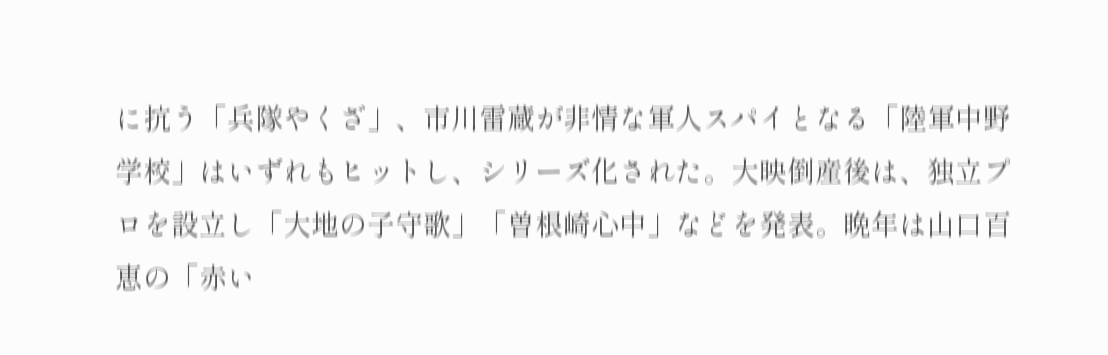に抗う「兵隊やくざ」、市川雷蔵が非情な軍人スパイとなる「陸軍中野学校」はいずれもヒットし、シリーズ化された。大映倒産後は、独立プロを設立し「大地の子守歌」「曽根崎心中」などを発表。晩年は山口百恵の「赤い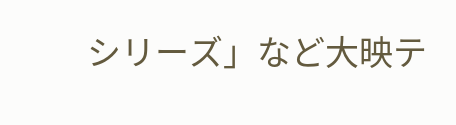シリーズ」など大映テ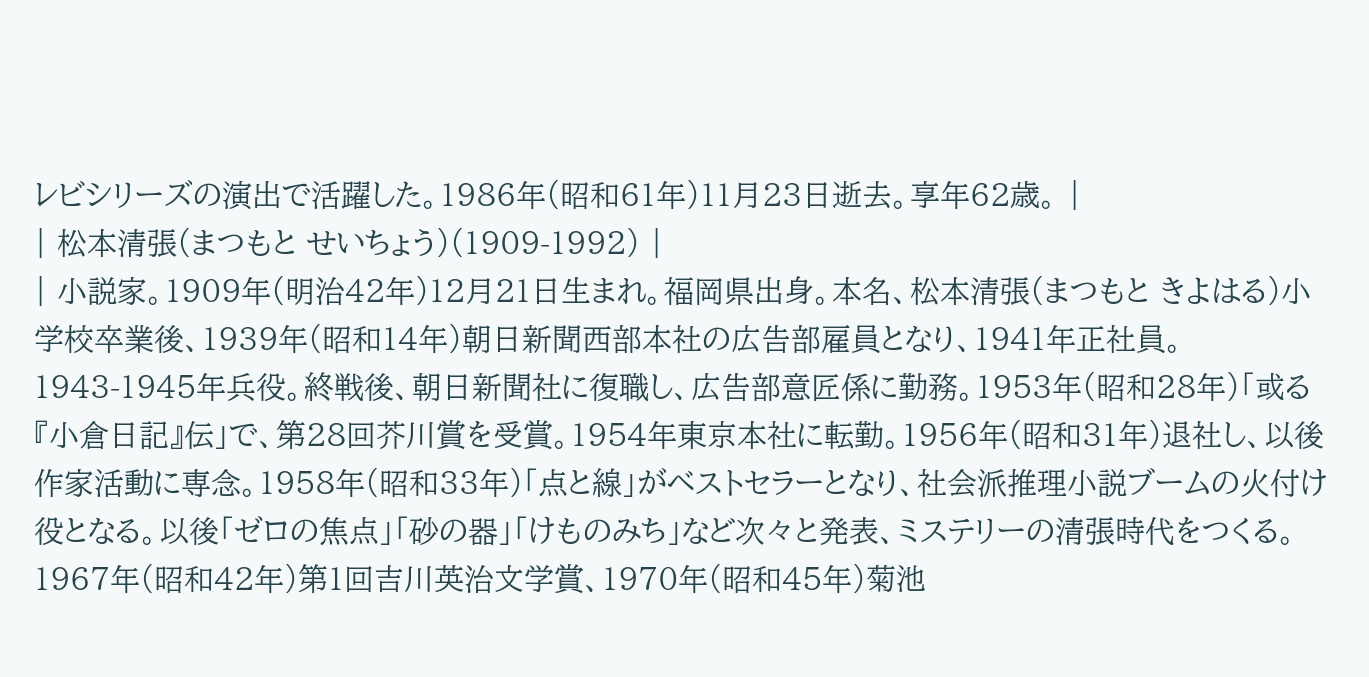レビシリーズの演出で活躍した。1986年(昭和61年)11月23日逝去。享年62歳。 |
| 松本清張(まつもと せいちょう)(1909-1992) |
| 小説家。1909年(明治42年)12月21日生まれ。福岡県出身。本名、松本清張(まつもと きよはる)小学校卒業後、1939年(昭和14年)朝日新聞西部本社の広告部雇員となり、1941年正社員。1943-1945年兵役。終戦後、朝日新聞社に復職し、広告部意匠係に勤務。1953年(昭和28年)「或る『小倉日記』伝」で、第28回芥川賞を受賞。1954年東京本社に転勤。1956年(昭和31年)退社し、以後作家活動に専念。1958年(昭和33年)「点と線」がベストセラーとなり、社会派推理小説ブームの火付け役となる。以後「ゼロの焦点」「砂の器」「けものみち」など次々と発表、ミステリーの清張時代をつくる。1967年(昭和42年)第1回吉川英治文学賞、1970年(昭和45年)菊池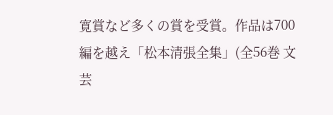寛賞など多くの賞を受賞。作品は700編を越え「松本清張全集」(全56巻 文芸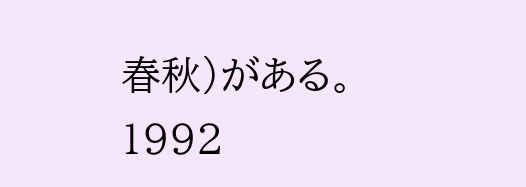春秋)がある。1992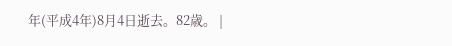年(平成4年)8月4日逝去。82歳。 |